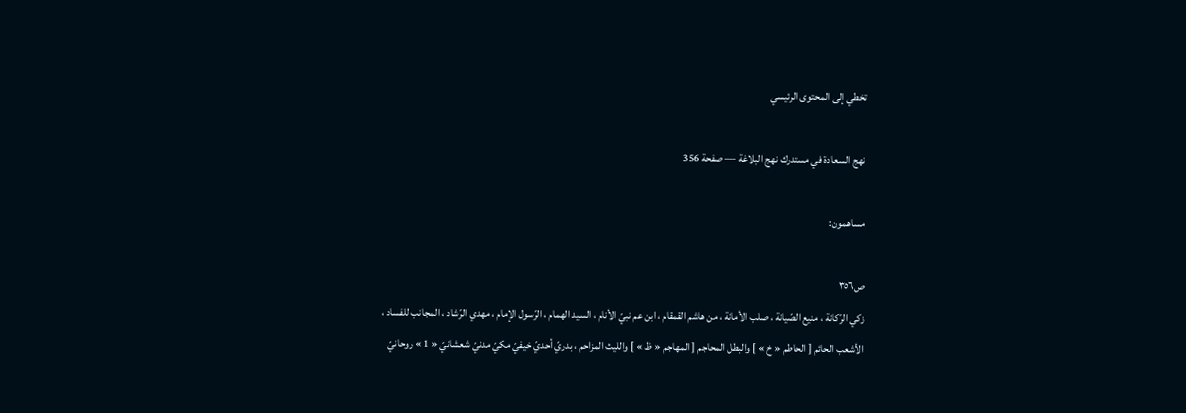تخطي إلى المحتوى الرئيسي

نهج السعادة في مستدرك نهج البلاغة — صفحة 356

مساهمون:

ص٣٥٦
زكي الرّكانة ، منيع الصّيانة ، صلب الأمانة ، من هاشم القمقام ، ابن عم نبيّ الأنام ، السيد الهمام ، الرّسول الإمام ، مهدي الرّشاد ، المجانب للفساد ، الأشعب الحائم [ الحاطم « خ » ] والبطل المحاجم [ المهاجم « ظ » ] والليث المزاحم ، بدريّ أحديّ خيفيّ مكيّ مدنيّ شعشانيّ « 1 » روحانيّ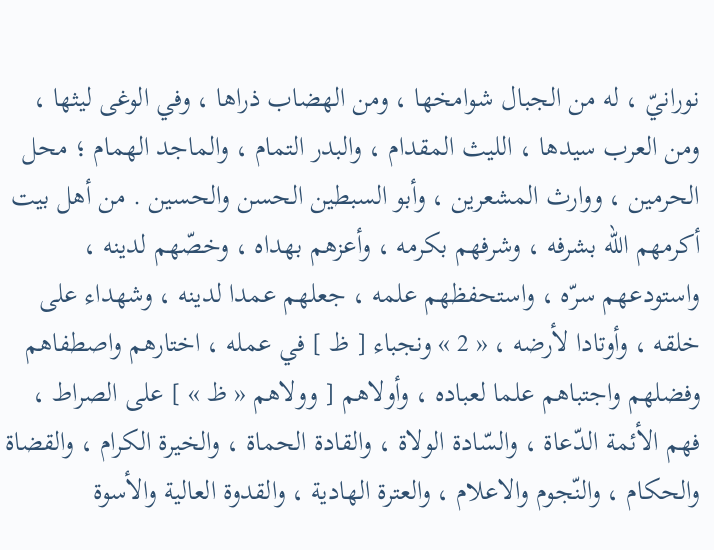نورانيّ ، له من الجبال شوامخها ، ومن الهضاب ذراها ، وفي الوغى ليثها ، ومن العرب سيدها ، الليث المقدام ، والبدر التمام ، والماجد الهمام ؛ محل الحرمين ، ووارث المشعرين ، وأبو السبطين الحسن والحسين . من أهل بيت أكرمهم اللّه بشرفه ، وشرفهم بكرمه ، وأعزهم بهداه ، وخصّهم لدينه ، واستودعهم سرّه ، واستحفظهم علمه ، جعلهم عمدا لدينه ، وشهداء على خلقه ، وأوتادا لأرضه ، « 2 » ونجباء [ ظ ] في عمله ، اختارهم واصطفاهم وفضلهم واجتباهم علما لعباده ، وأولاهم [ وولاهم « ظ » ] على الصراط ، فهم الأئمة الدّعاة ، والسّادة الولاة ، والقادة الحماة ، والخيرة الكرام ، والقضاة والحكام ، والنّجوم والاعلام ، والعترة الهادية ، والقدوة العالية والأسوة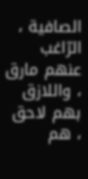الصافية ، الرّاغب عنهم مارق ، واللازق بهم لاحق ، هم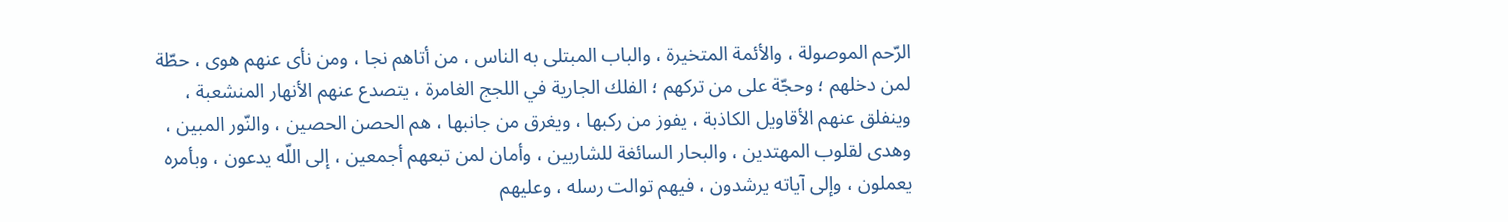الرّحم الموصولة ، والأئمة المتخيرة ، والباب المبتلى به الناس ، من أتاهم نجا ، ومن نأى عنهم هوى ، حطّة لمن دخلهم ؛ وحجّة على من تركهم ؛ الفلك الجارية في اللجج الغامرة ، يتصدع عنهم الأنهار المنشعبة ، وينفلق عنهم الأقاويل الكاذبة ، يفوز من ركبها ، ويغرق من جانبها ، هم الحصن الحصين ، والنّور المبين ، وهدى لقلوب المهتدين ، والبحار السائغة للشاربين ، وأمان لمن تبعهم أجمعين ، إلى اللّه يدعون ، وبأمره يعملون ، وإلى آياته يرشدون ، فيهم توالت رسله ، وعليهم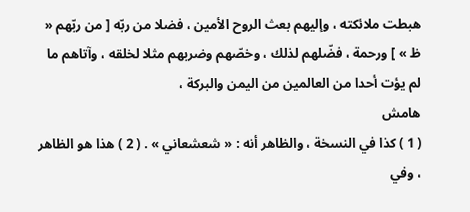هبطت ملائكته ، وإليهم بعث الروح الأمين ، فضلا من ربّه [ من ربّهم « ظ » ] ورحمة ، فضّلهم لذلك ، وخصّهم وضربهم مثلا لخلقه ، وآتاهم ما لم يؤت أحدا من العالمين من اليمن والبركة ،
هامش
( 1 ) كذا في النسخة ، والظاهر أنه : « شعشعاني » . ( 2 ) هذا هو الظاهر ، وفي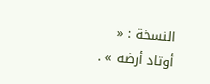النسخة : « أوتاد أرضه » .